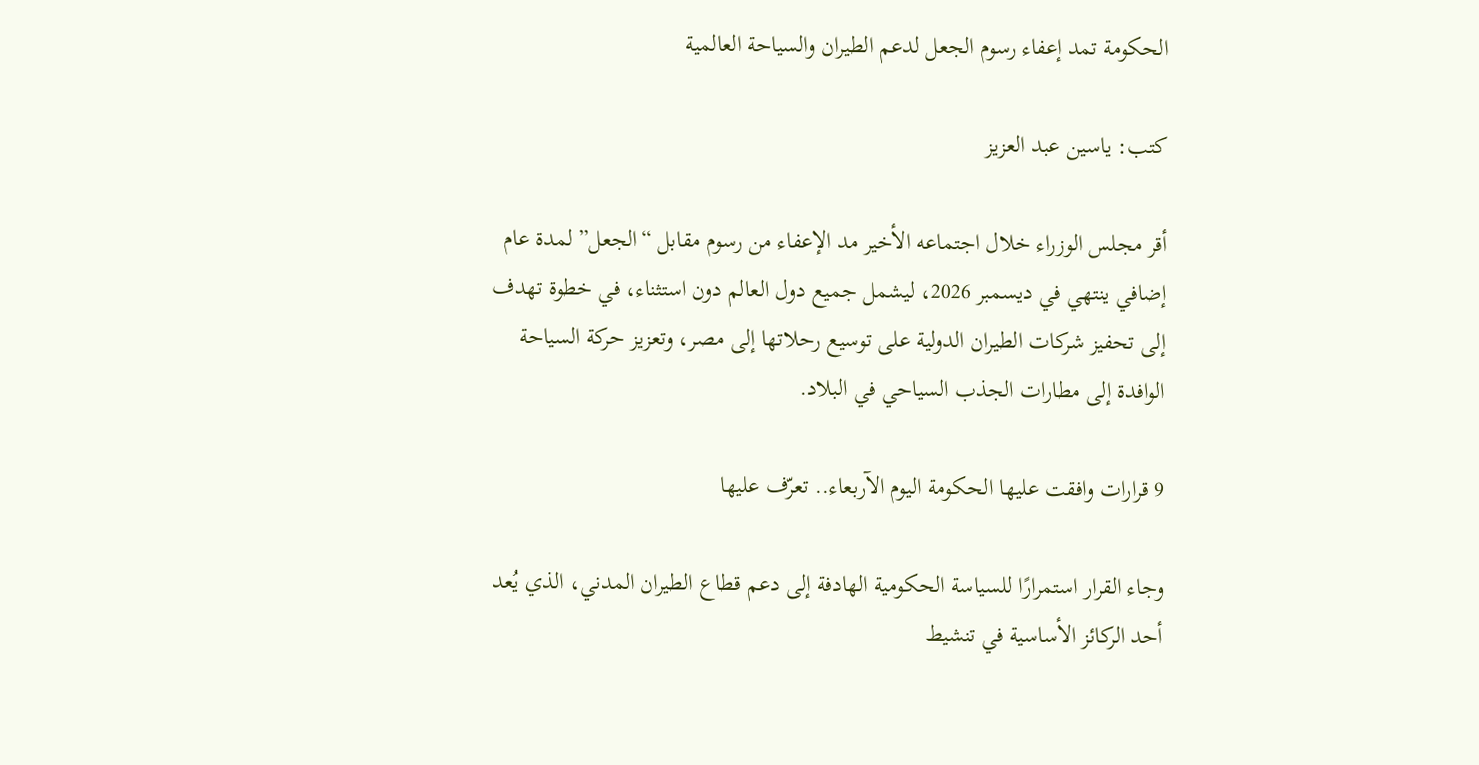الحكومة تمد إعفاء رسوم الجعل لدعم الطيران والسياحة العالمية

كتب: ياسين عبد العزيز

أقر مجلس الوزراء خلال اجتماعه الأخير مد الإعفاء من رسوم مقابل “الجعل” لمدة عام إضافي ينتهي في ديسمبر 2026، ليشمل جميع دول العالم دون استثناء، في خطوة تهدف إلى تحفيز شركات الطيران الدولية على توسيع رحلاتها إلى مصر، وتعزيز حركة السياحة الوافدة إلى مطارات الجذب السياحي في البلاد.

9 قرارات وافقت عليها الحكومة اليوم الآربعاء.. تعرّف عليها

وجاء القرار استمرارًا للسياسة الحكومية الهادفة إلى دعم قطاع الطيران المدني، الذي يُعد أحد الركائز الأساسية في تنشيط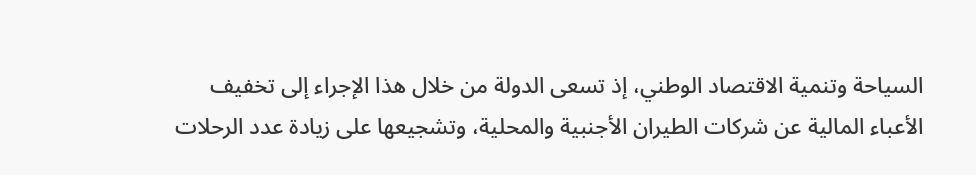السياحة وتنمية الاقتصاد الوطني، إذ تسعى الدولة من خلال هذا الإجراء إلى تخفيف الأعباء المالية عن شركات الطيران الأجنبية والمحلية، وتشجيعها على زيادة عدد الرحلات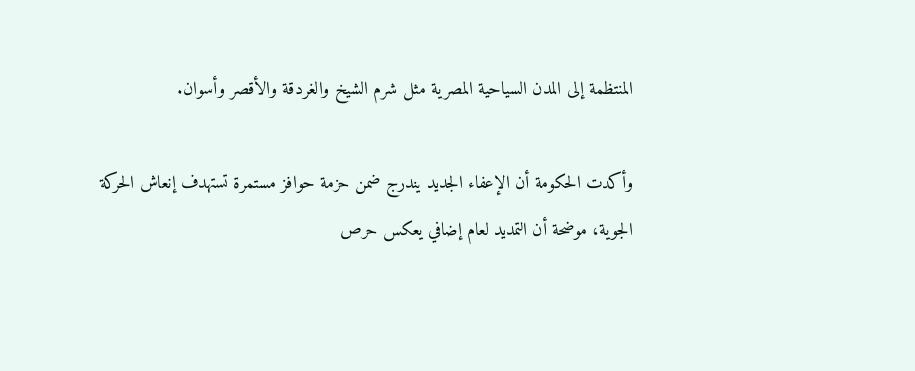المنتظمة إلى المدن السياحية المصرية مثل شرم الشيخ والغردقة والأقصر وأسوان.

وأكدت الحكومة أن الإعفاء الجديد يندرج ضمن حزمة حوافز مستمرة تستهدف إنعاش الحركة الجوية، موضحة أن التمديد لعام إضافي يعكس حرص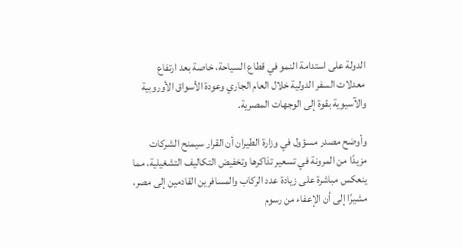الدولة على استدامة النمو في قطاع السياحة، خاصة بعد ارتفاع معدلات السفر الدولية خلال العام الجاري وعودة الأسواق الأوروبية والآسيوية بقوة إلى الوجهات المصرية.

وأوضح مصدر مسؤول في وزارة الطيران أن القرار سيمنح الشركات مزيدًا من المرونة في تسعير تذاكرها وتخفيض التكاليف التشغيلية، مما ينعكس مباشرة على زيادة عدد الركاب والمسافرين القادمين إلى مصر، مشيرًا إلى أن الإعفاء من رسوم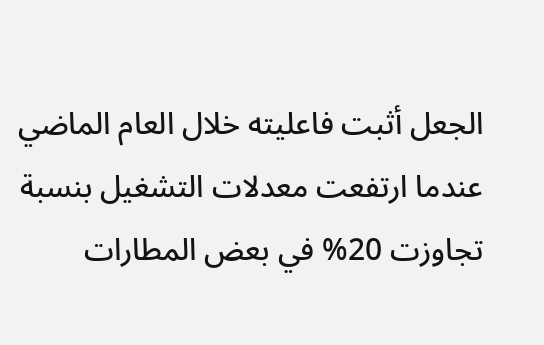الجعل أثبت فاعليته خلال العام الماضي عندما ارتفعت معدلات التشغيل بنسبة تجاوزت 20% في بعض المطارات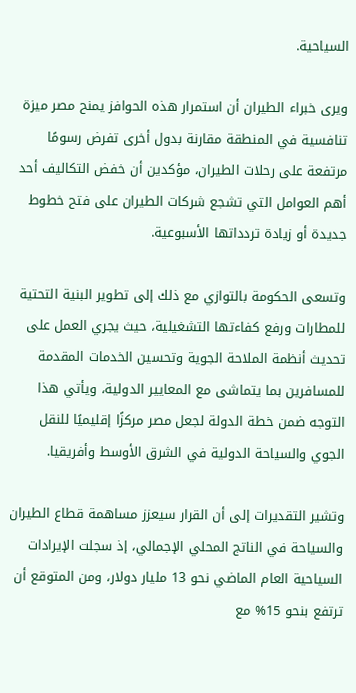السياحية.

ويرى خبراء الطيران أن استمرار هذه الحوافز يمنح مصر ميزة تنافسية في المنطقة مقارنة بدول أخرى تفرض رسومًا مرتفعة على رحلات الطيران، مؤكدين أن خفض التكاليف أحد أهم العوامل التي تشجع شركات الطيران على فتح خطوط جديدة أو زيادة تردداتها الأسبوعية.

وتسعى الحكومة بالتوازي مع ذلك إلى تطوير البنية التحتية للمطارات ورفع كفاءتها التشغيلية، حيث يجري العمل على تحديث أنظمة الملاحة الجوية وتحسين الخدمات المقدمة للمسافرين بما يتماشى مع المعايير الدولية، ويأتي هذا التوجه ضمن خطة الدولة لجعل مصر مركزًا إقليميًا للنقل الجوي والسياحة الدولية في الشرق الأوسط وأفريقيا.

وتشير التقديرات إلى أن القرار سيعزز مساهمة قطاع الطيران والسياحة في الناتج المحلي الإجمالي، إذ سجلت الإيرادات السياحية العام الماضي نحو 13 مليار دولار، ومن المتوقع أن ترتفع بنحو 15% مع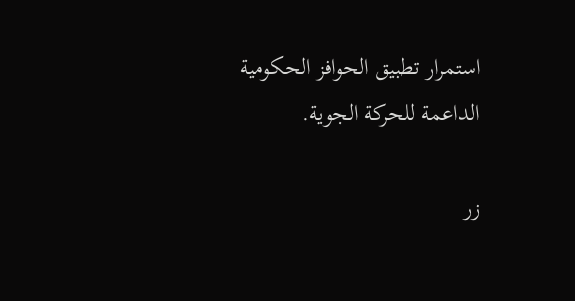استمرار تطبيق الحوافز الحكومية الداعمة للحركة الجوية.

زر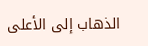الذهاب إلى الأعلى